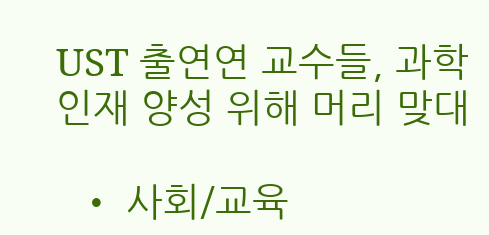UST 출연연 교수들, 과학인재 양성 위해 머리 맞대

  • 사회/교육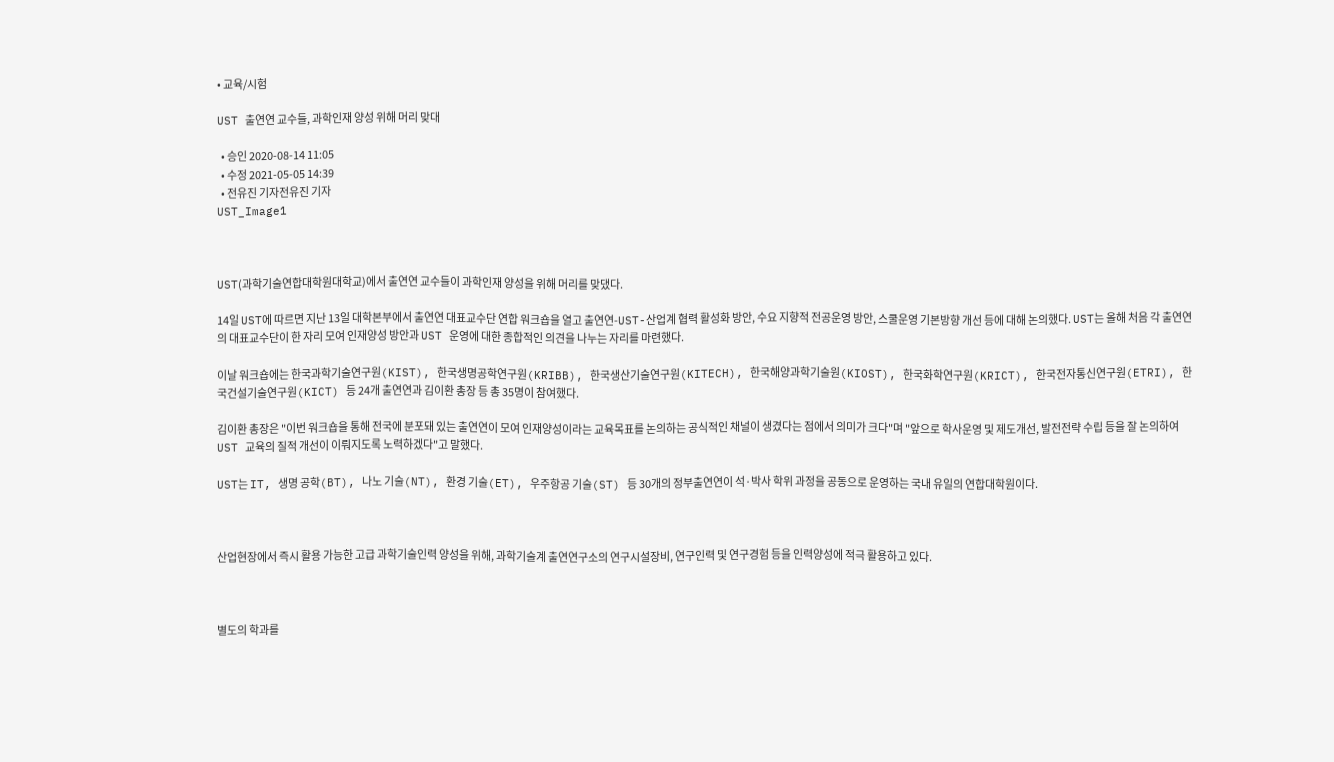• 교육/시험

UST 출연연 교수들, 과학인재 양성 위해 머리 맞대

  • 승인 2020-08-14 11:05
  • 수정 2021-05-05 14:39
  • 전유진 기자전유진 기자
UST_Image1



UST(과학기술연합대학원대학교)에서 출연연 교수들이 과학인재 양성을 위해 머리를 맞댔다.

14일 UST에 따르면 지난 13일 대학본부에서 출연연 대표교수단 연합 워크숍을 열고 출연연-UST-산업계 협력 활성화 방안, 수요 지향적 전공운영 방안, 스쿨운영 기본방향 개선 등에 대해 논의했다. UST는 올해 처음 각 출연연의 대표교수단이 한 자리 모여 인재양성 방안과 UST 운영에 대한 종합적인 의견을 나누는 자리를 마련했다.

이날 워크숍에는 한국과학기술연구원(KIST), 한국생명공학연구원(KRIBB), 한국생산기술연구원(KITECH), 한국해양과학기술원(KIOST), 한국화학연구원(KRICT), 한국전자통신연구원(ETRI), 한국건설기술연구원(KICT) 등 24개 출연연과 김이환 총장 등 총 35명이 참여했다.

김이환 총장은 "이번 워크숍을 통해 전국에 분포돼 있는 출연연이 모여 인재양성이라는 교육목표를 논의하는 공식적인 채널이 생겼다는 점에서 의미가 크다"며 "앞으로 학사운영 및 제도개선, 발전전략 수립 등을 잘 논의하여 UST 교육의 질적 개선이 이뤄지도록 노력하겠다"고 말했다.

UST는 IT, 생명 공학(BT), 나노 기술(NT), 환경 기술(ET), 우주항공 기술(ST) 등 30개의 정부출연연이 석·박사 학위 과정을 공동으로 운영하는 국내 유일의 연합대학원이다.



산업현장에서 즉시 활용 가능한 고급 과학기술인력 양성을 위해, 과학기술계 출연연구소의 연구시설장비, 연구인력 및 연구경험 등을 인력양성에 적극 활용하고 있다.



별도의 학과를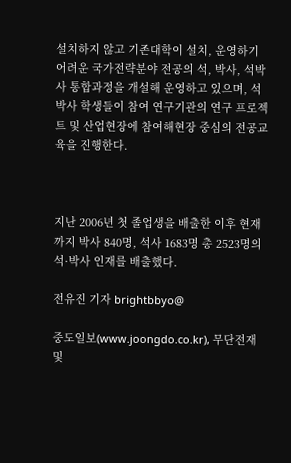설치하지 않고 기존대학이 설치, 운영하기 어려운 국가전략분야 전공의 석, 박사, 석박사 통합과정을 개설해 운영하고 있으며, 석박사 학생들이 참여 연구기관의 연구 프로젝트 및 산업현장에 참여해현장 중심의 전공교육을 진행한다.



지난 2006년 첫 졸업생을 배출한 이후 현재까지 박사 840명, 석사 1683명 총 2523명의 석·박사 인재를 배출했다.

전유진 기자 brightbbyo@

중도일보(www.joongdo.co.kr), 무단전재 및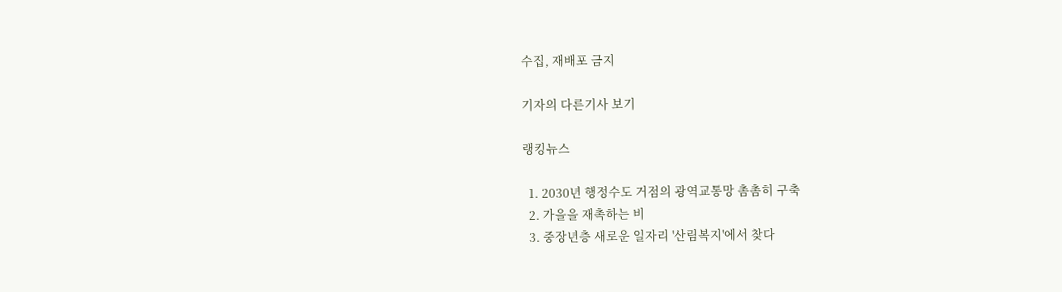수집, 재배포 금지

기자의 다른기사 보기

랭킹뉴스

  1. 2030년 행정수도 거점의 광역교통망 촘촘히 구축
  2. 가을을 재촉하는 비
  3. 중장년층 새로운 일자리 '산림복지'에서 찾다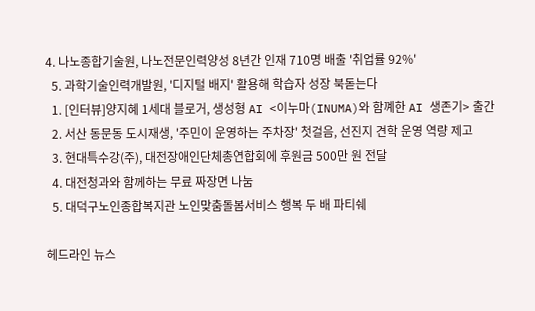4. 나노종합기술원, 나노전문인력양성 8년간 인재 710명 배출 '취업률 92%'
  5. 과학기술인력개발원, '디지털 배지' 활용해 학습자 성장 북돋는다
  1. [인터뷰]양지혜 1세대 블로거, 생성형 AI <이누마(INUMA)와 함꼐한 AI 생존기> 출간
  2. 서산 동문동 도시재생, '주민이 운영하는 주차장' 첫걸음, 선진지 견학 운영 역량 제고
  3. 현대특수강(주), 대전장애인단체총연합회에 후원금 500만 원 전달
  4. 대전청과와 함께하는 무료 짜장면 나눔
  5. 대덕구노인종합복지관 노인맞춤돌봄서비스 행복 두 배 파티쉐

헤드라인 뉴스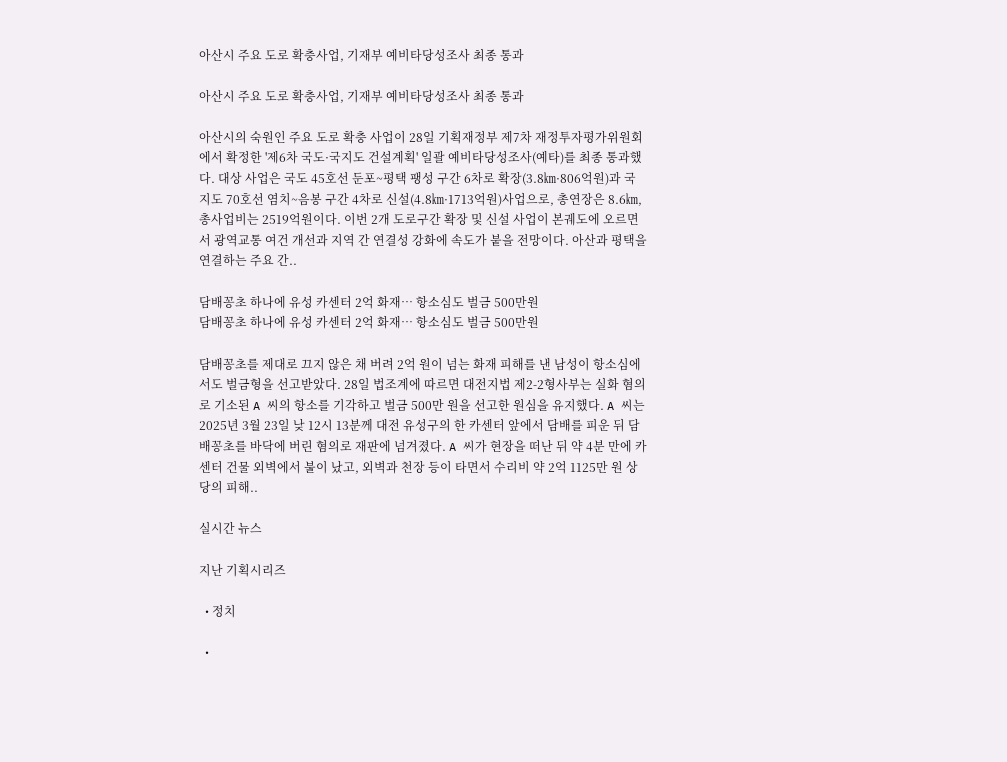아산시 주요 도로 확충사업, 기재부 예비타당성조사 최종 통과

아산시 주요 도로 확충사업, 기재부 예비타당성조사 최종 통과

아산시의 숙원인 주요 도로 확충 사업이 28일 기획재정부 제7차 재정투자평가위원회에서 확정한 '제6차 국도·국지도 건설계획' 일괄 예비타당성조사(예타)를 최종 통과했다. 대상 사업은 국도 45호선 둔포~평택 팽성 구간 6차로 확장(3.8㎞·806억원)과 국지도 70호선 염치~음봉 구간 4차로 신설(4.8㎞·1713억원)사업으로, 총연장은 8.6㎞, 총사업비는 2519억원이다. 이번 2개 도로구간 확장 및 신설 사업이 본궤도에 오르면서 광역교통 여건 개선과 지역 간 연결성 강화에 속도가 붙을 전망이다. 아산과 평택을 연결하는 주요 간..

담배꽁초 하나에 유성 카센터 2억 화재… 항소심도 벌금 500만원
담배꽁초 하나에 유성 카센터 2억 화재… 항소심도 벌금 500만원

담배꽁초를 제대로 끄지 않은 채 버려 2억 원이 넘는 화재 피해를 낸 남성이 항소심에서도 벌금형을 선고받았다. 28일 법조계에 따르면 대전지법 제2-2형사부는 실화 혐의로 기소된 A 씨의 항소를 기각하고 벌금 500만 원을 선고한 원심을 유지했다. A 씨는 2025년 3월 23일 낮 12시 13분께 대전 유성구의 한 카센터 앞에서 담배를 피운 뒤 담배꽁초를 바닥에 버린 혐의로 재판에 넘겨졌다. A 씨가 현장을 떠난 뒤 약 4분 만에 카센터 건물 외벽에서 불이 났고, 외벽과 천장 등이 타면서 수리비 약 2억 1125만 원 상당의 피해..

실시간 뉴스

지난 기획시리즈

  • 정치

  •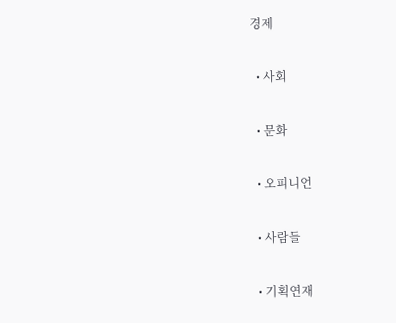경제

  • 사회

  • 문화

  • 오피니언

  • 사람들

  • 기획연재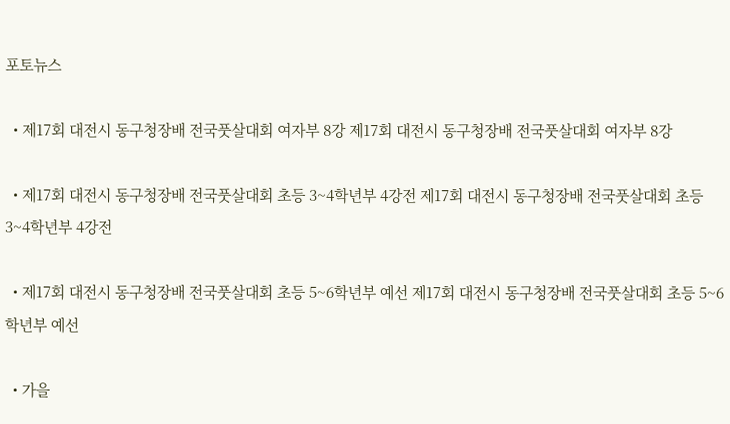포토뉴스

  • 제17회 대전시 동구청장배 전국풋살대회 여자부 8강 제17회 대전시 동구청장배 전국풋살대회 여자부 8강

  • 제17회 대전시 동구청장배 전국풋살대회 초등 3~4학년부 4강전 제17회 대전시 동구청장배 전국풋살대회 초등 3~4학년부 4강전

  • 제17회 대전시 동구청장배 전국풋살대회 초등 5~6학년부 예선 제17회 대전시 동구청장배 전국풋살대회 초등 5~6학년부 예선

  • 가을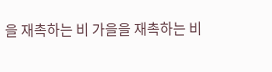을 재촉하는 비 가을을 재촉하는 비